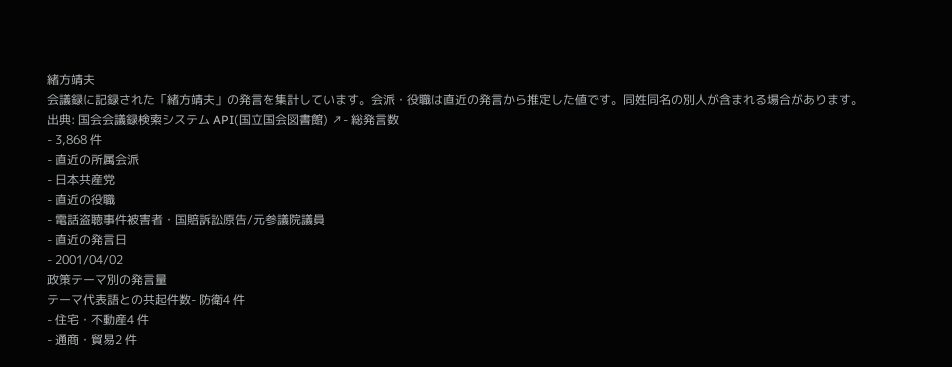緒方靖夫
会議録に記録された「緒方靖夫」の発言を集計しています。会派・役職は直近の発言から推定した値です。同姓同名の別人が含まれる場合があります。
出典: 国会会議録検索システム API(国立国会図書館) ↗- 総発言数
- 3,868 件
- 直近の所属会派
- 日本共産党
- 直近の役職
- 電話盗聴事件被害者・国賠訴訟原告/元参議院議員
- 直近の発言日
- 2001/04/02
政策テーマ別の発言量
テーマ代表語との共起件数- 防衛4 件
- 住宅・不動産4 件
- 通商・貿易2 件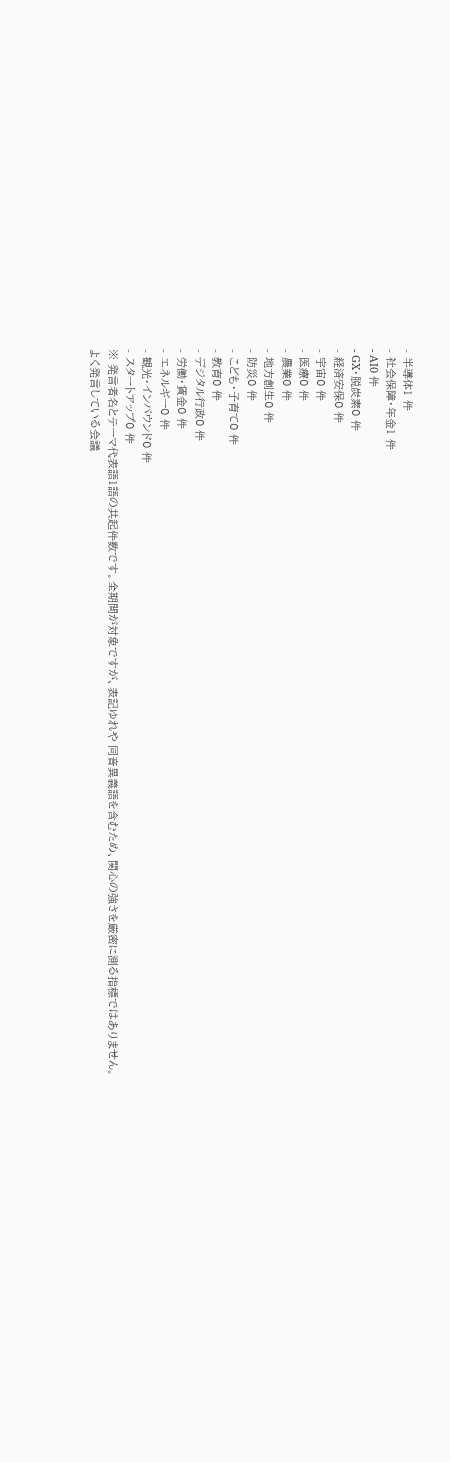- 半導体1 件
- 社会保障・年金1 件
- AI0 件
- GX・脱炭素0 件
- 経済安保0 件
- 宇宙0 件
- 医療0 件
- 農業0 件
- 地方創生0 件
- 防災0 件
- こども・子育て0 件
- 教育0 件
- デジタル行政0 件
- 労働・賃金0 件
- エネルギー0 件
- 観光・インバウンド0 件
- スタートアップ0 件
※ 発言者名とテーマ代表語1語の共起件数です。全期間が対象ですが、表記ゆれや 同音異義語を含むため、関心の強さを厳密に測る指標ではありません。
よく発言している会議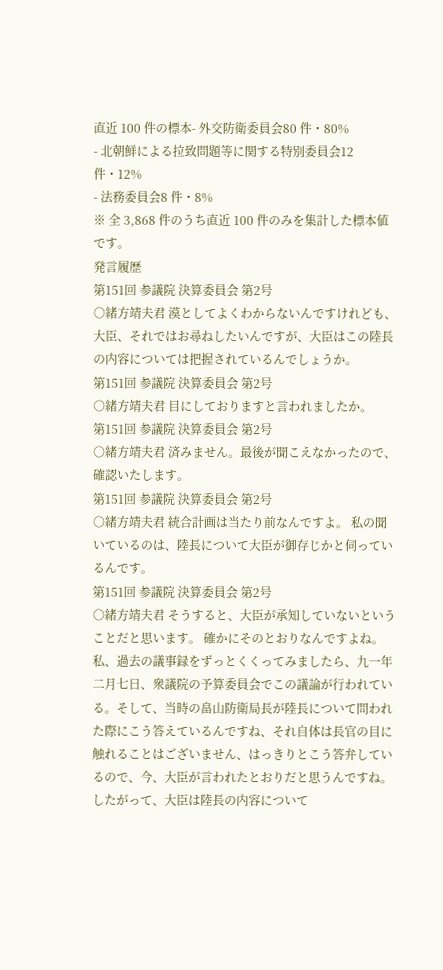直近 100 件の標本- 外交防衛委員会80 件・80%
- 北朝鮮による拉致問題等に関する特別委員会12 件・12%
- 法務委員会8 件・8%
※ 全 3,868 件のうち直近 100 件のみを集計した標本値です。
発言履歴
第151回 参議院 決算委員会 第2号
○緒方靖夫君 漠としてよくわからないんですけれども、大臣、それではお尋ねしたいんですが、大臣はこの陸長の内容については把握されているんでしょうか。
第151回 参議院 決算委員会 第2号
○緒方靖夫君 目にしておりますと言われましたか。
第151回 参議院 決算委員会 第2号
○緒方靖夫君 済みません。最後が聞こえなかったので、確認いたします。
第151回 参議院 決算委員会 第2号
○緒方靖夫君 統合計画は当たり前なんですよ。 私の聞いているのは、陸長について大臣が御存じかと伺っているんです。
第151回 参議院 決算委員会 第2号
○緒方靖夫君 そうすると、大臣が承知していないということだと思います。 確かにそのとおりなんですよね。私、過去の議事録をずっとくくってみましたら、九一年二月七日、衆議院の予算委員会でこの議論が行われている。そして、当時の畠山防衛局長が陸長について問われた際にこう答えているんですね、それ自体は長官の目に触れることはございません、はっきりとこう答弁しているので、今、大臣が言われたとおりだと思うんですね。したがって、大臣は陸長の内容について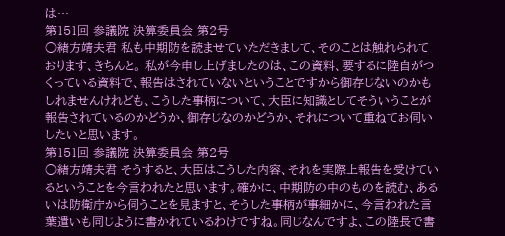は…
第151回 参議院 決算委員会 第2号
○緒方靖夫君 私も中期防を読ませていただきまして、そのことは触れられております、きちんと。 私が今申し上げましたのは、この資料、要するに陸自がつくっている資料で、報告はされていないということですから御存じないのかもしれませんけれども、こうした事柄について、大臣に知識としてそういうことが報告されているのかどうか、御存じなのかどうか、それについて重ねてお伺いしたいと思います。
第151回 参議院 決算委員会 第2号
○緒方靖夫君 そうすると、大臣はこうした内容、それを実際上報告を受けているということを今言われたと思います。確かに、中期防の中のものを読む、あるいは防衛庁から伺うことを見ますと、そうした事柄が事細かに、今言われた言葉遣いも同じように書かれているわけですね。同じなんですよ、この陸長で書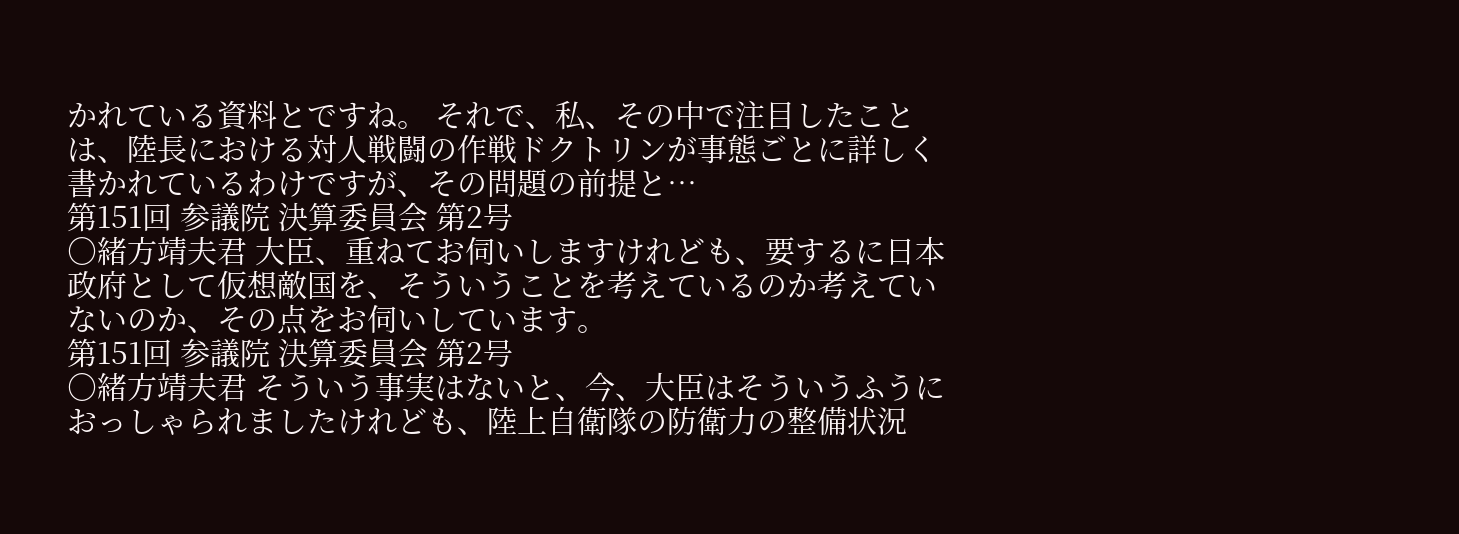かれている資料とですね。 それで、私、その中で注目したことは、陸長における対人戦闘の作戦ドクトリンが事態ごとに詳しく書かれているわけですが、その問題の前提と…
第151回 参議院 決算委員会 第2号
○緒方靖夫君 大臣、重ねてお伺いしますけれども、要するに日本政府として仮想敵国を、そういうことを考えているのか考えていないのか、その点をお伺いしています。
第151回 参議院 決算委員会 第2号
○緒方靖夫君 そういう事実はないと、今、大臣はそういうふうにおっしゃられましたけれども、陸上自衛隊の防衛力の整備状況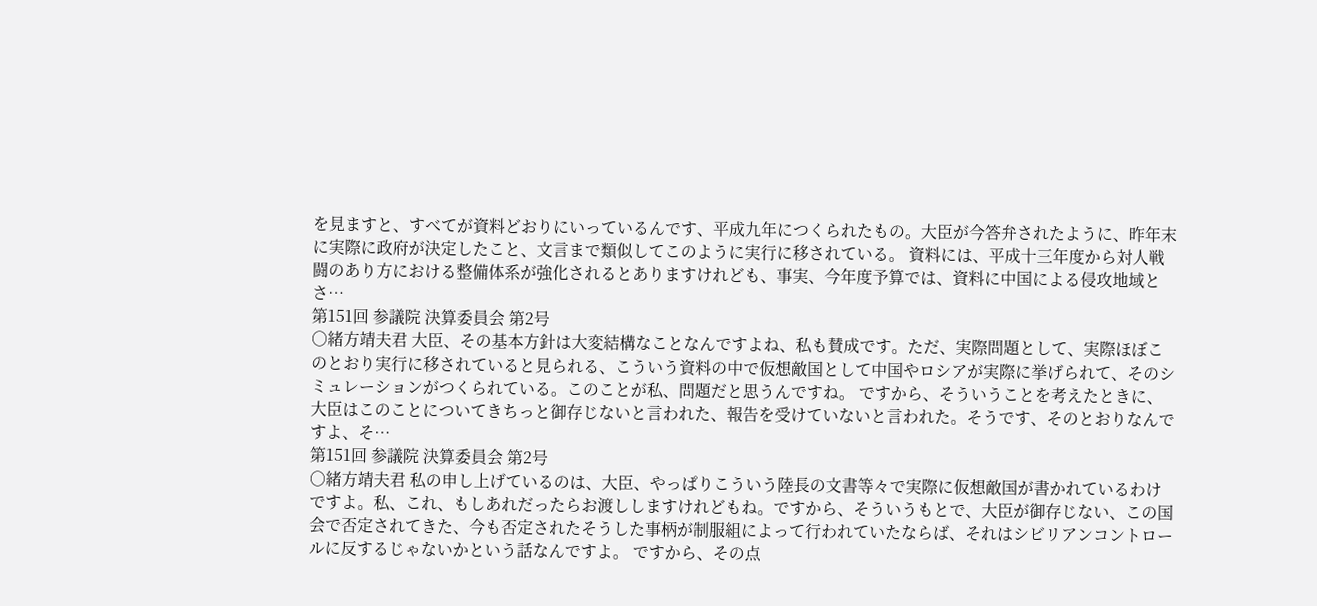を見ますと、すべてが資料どおりにいっているんです、平成九年につくられたもの。大臣が今答弁されたように、昨年末に実際に政府が決定したこと、文言まで類似してこのように実行に移されている。 資料には、平成十三年度から対人戦闘のあり方における整備体系が強化されるとありますけれども、事実、今年度予算では、資料に中国による侵攻地域とさ…
第151回 参議院 決算委員会 第2号
○緒方靖夫君 大臣、その基本方針は大変結構なことなんですよね、私も賛成です。ただ、実際問題として、実際ほぼこのとおり実行に移されていると見られる、こういう資料の中で仮想敵国として中国やロシアが実際に挙げられて、そのシミュレーションがつくられている。このことが私、問題だと思うんですね。 ですから、そういうことを考えたときに、大臣はこのことについてきちっと御存じないと言われた、報告を受けていないと言われた。そうです、そのとおりなんですよ、そ…
第151回 参議院 決算委員会 第2号
○緒方靖夫君 私の申し上げているのは、大臣、やっぱりこういう陸長の文書等々で実際に仮想敵国が書かれているわけですよ。私、これ、もしあれだったらお渡ししますけれどもね。ですから、そういうもとで、大臣が御存じない、この国会で否定されてきた、今も否定されたそうした事柄が制服組によって行われていたならば、それはシビリアンコントロールに反するじゃないかという話なんですよ。 ですから、その点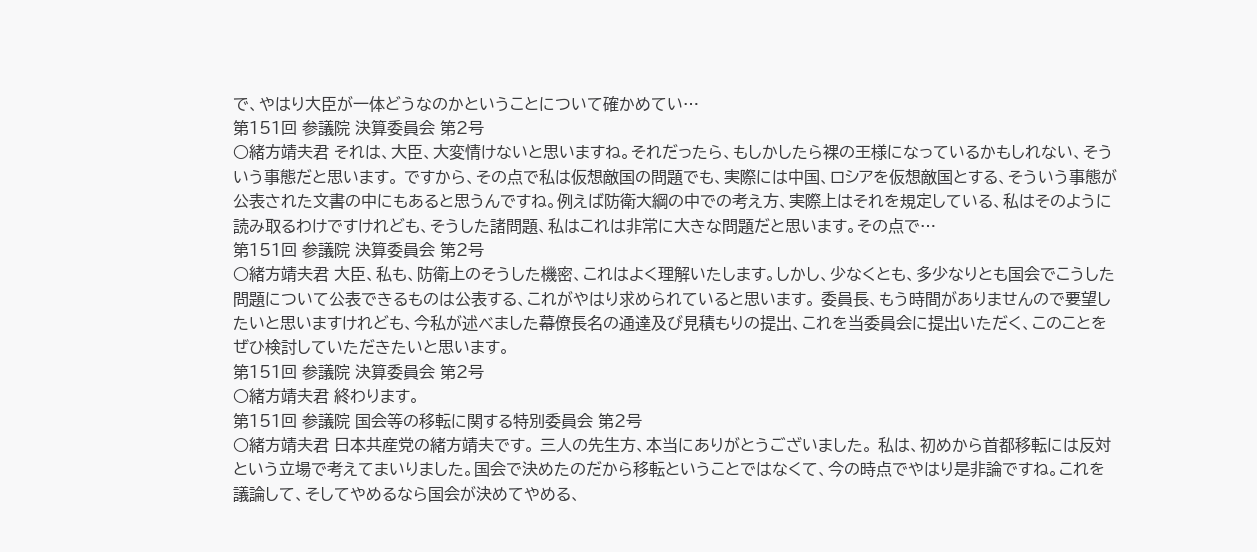で、やはり大臣が一体どうなのかということについて確かめてい…
第151回 参議院 決算委員会 第2号
○緒方靖夫君 それは、大臣、大変情けないと思いますね。それだったら、もしかしたら裸の王様になっているかもしれない、そういう事態だと思います。 ですから、その点で私は仮想敵国の問題でも、実際には中国、ロシアを仮想敵国とする、そういう事態が公表された文書の中にもあると思うんですね。例えば防衛大綱の中での考え方、実際上はそれを規定している、私はそのように読み取るわけですけれども、そうした諸問題、私はこれは非常に大きな問題だと思います。その点で…
第151回 参議院 決算委員会 第2号
○緒方靖夫君 大臣、私も、防衛上のそうした機密、これはよく理解いたします。しかし、少なくとも、多少なりとも国会でこうした問題について公表できるものは公表する、これがやはり求められていると思います。 委員長、もう時間がありませんので要望したいと思いますけれども、今私が述べました幕僚長名の通達及び見積もりの提出、これを当委員会に提出いただく、このことをぜひ検討していただきたいと思います。
第151回 参議院 決算委員会 第2号
○緒方靖夫君 終わります。
第151回 参議院 国会等の移転に関する特別委員会 第2号
○緒方靖夫君 日本共産党の緒方靖夫です。 三人の先生方、本当にありがとうございました。 私は、初めから首都移転には反対という立場で考えてまいりました。国会で決めたのだから移転ということではなくて、今の時点でやはり是非論ですね。これを議論して、そしてやめるなら国会が決めてやめる、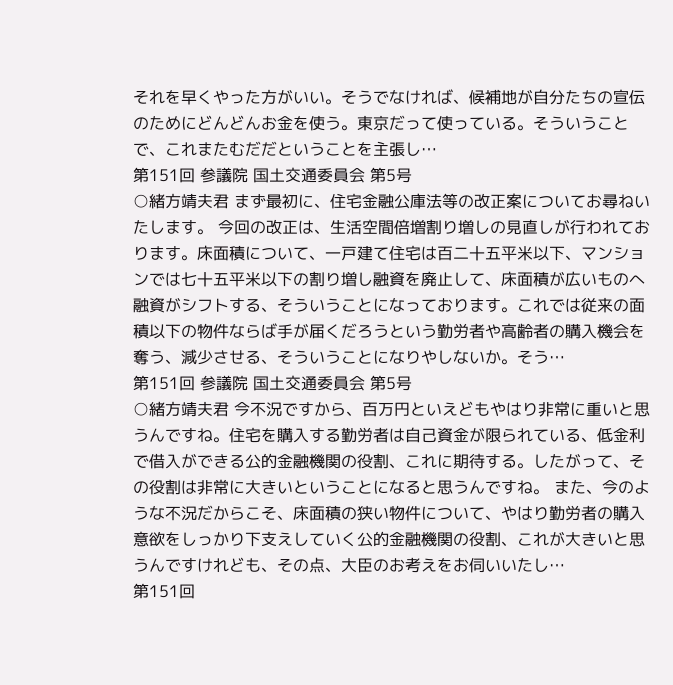それを早くやった方がいい。そうでなければ、候補地が自分たちの宣伝のためにどんどんお金を使う。東京だって使っている。そういうことで、これまたむだだということを主張し…
第151回 参議院 国土交通委員会 第5号
○緒方靖夫君 まず最初に、住宅金融公庫法等の改正案についてお尋ねいたします。 今回の改正は、生活空間倍増割り増しの見直しが行われております。床面積について、一戸建て住宅は百二十五平米以下、マンションでは七十五平米以下の割り増し融資を廃止して、床面積が広いものへ融資がシフトする、そういうことになっております。これでは従来の面積以下の物件ならば手が届くだろうという勤労者や高齢者の購入機会を奪う、減少させる、そういうことになりやしないか。そう…
第151回 参議院 国土交通委員会 第5号
○緒方靖夫君 今不況ですから、百万円といえどもやはり非常に重いと思うんですね。住宅を購入する勤労者は自己資金が限られている、低金利で借入ができる公的金融機関の役割、これに期待する。したがって、その役割は非常に大きいということになると思うんですね。 また、今のような不況だからこそ、床面積の狭い物件について、やはり勤労者の購入意欲をしっかり下支えしていく公的金融機関の役割、これが大きいと思うんですけれども、その点、大臣のお考えをお伺いいたし…
第151回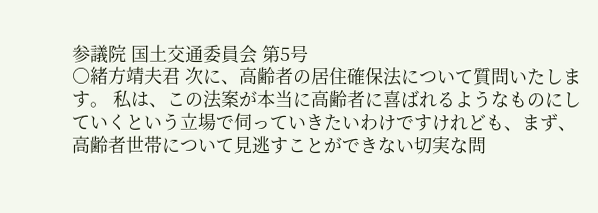参議院 国土交通委員会 第5号
○緒方靖夫君 次に、高齢者の居住確保法について質問いたします。 私は、この法案が本当に高齢者に喜ばれるようなものにしていくという立場で伺っていきたいわけですけれども、まず、高齢者世帯について見逃すことができない切実な問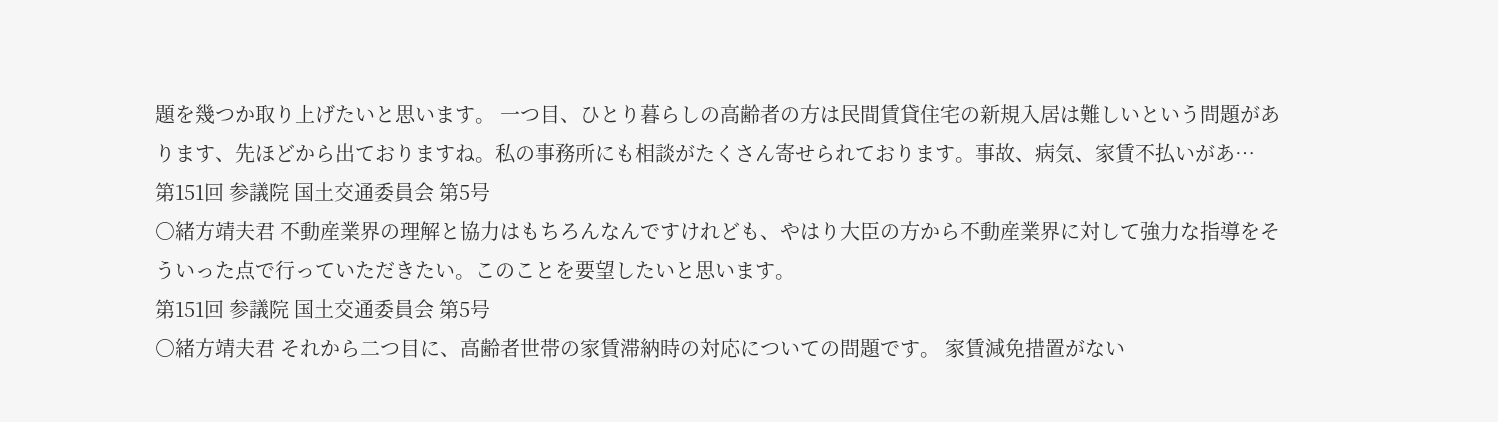題を幾つか取り上げたいと思います。 一つ目、ひとり暮らしの高齢者の方は民間賃貸住宅の新規入居は難しいという問題があります、先ほどから出ておりますね。私の事務所にも相談がたくさん寄せられております。事故、病気、家賃不払いがあ…
第151回 参議院 国土交通委員会 第5号
○緒方靖夫君 不動産業界の理解と協力はもちろんなんですけれども、やはり大臣の方から不動産業界に対して強力な指導をそういった点で行っていただきたい。このことを要望したいと思います。
第151回 参議院 国土交通委員会 第5号
○緒方靖夫君 それから二つ目に、高齢者世帯の家賃滞納時の対応についての問題です。 家賃減免措置がない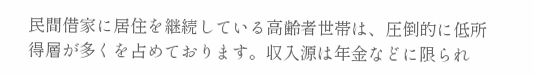民間借家に居住を継続している高齢者世帯は、圧倒的に低所得層が多くを占めております。収入源は年金などに限られ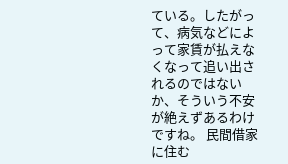ている。したがって、病気などによって家賃が払えなくなって追い出されるのではないか、そういう不安が絶えずあるわけですね。 民間借家に住む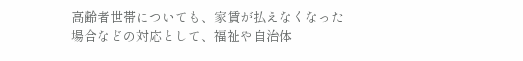高齢者世帯についても、家賃が払えなくなった場合などの対応として、福祉や自治体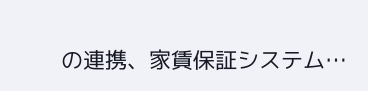の連携、家賃保証システム…